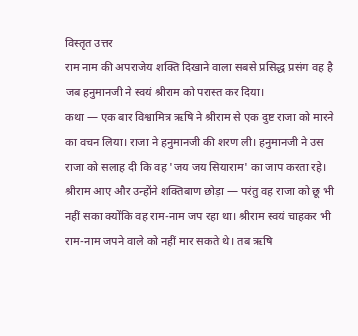विस्तृत उत्तर
राम नाम की अपराजेय शक्ति दिखाने वाला सबसे प्रसिद्ध प्रसंग वह है जब हनुमानजी ने स्वयं श्रीराम को परास्त कर दिया।
कथा — एक बार विश्वामित्र ऋषि ने श्रीराम से एक दुष्ट राजा को मारने का वचन लिया। राजा ने हनुमानजी की शरण ली। हनुमानजी ने उस राजा को सलाह दी कि वह 'जय जय सियाराम' का जाप करता रहे। श्रीराम आए और उन्होंने शक्तिबाण छोड़ा — परंतु वह राजा को छू भी नहीं सका क्योंकि वह राम-नाम जप रहा था। श्रीराम स्वयं चाहकर भी राम-नाम जपने वाले को नहीं मार सकते थे। तब ऋषि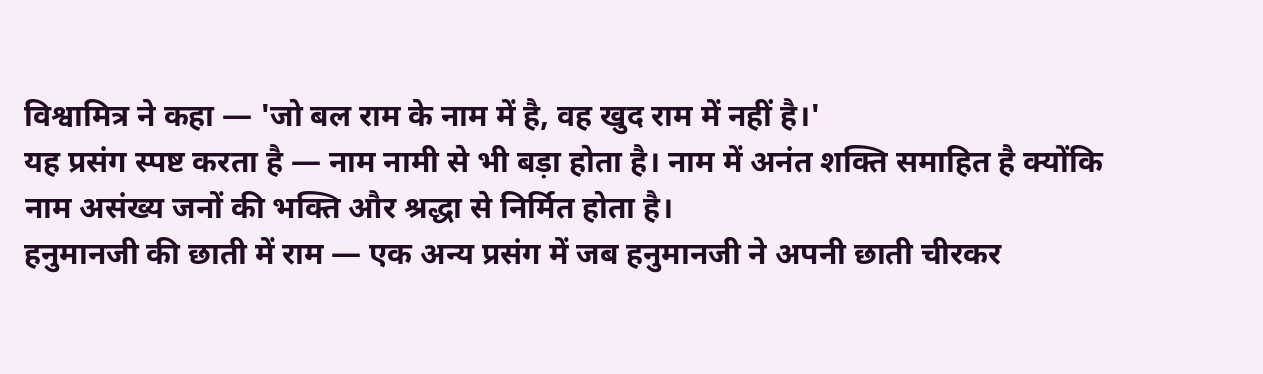विश्वामित्र ने कहा — 'जो बल राम के नाम में है, वह खुद राम में नहीं है।'
यह प्रसंग स्पष्ट करता है — नाम नामी से भी बड़ा होता है। नाम में अनंत शक्ति समाहित है क्योंकि नाम असंख्य जनों की भक्ति और श्रद्धा से निर्मित होता है।
हनुमानजी की छाती में राम — एक अन्य प्रसंग में जब हनुमानजी ने अपनी छाती चीरकर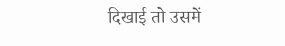दिखाई तो उसमें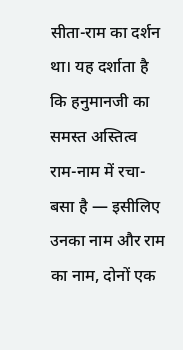सीता-राम का दर्शन था। यह दर्शाता है कि हनुमानजी का समस्त अस्तित्व राम-नाम में रचा-बसा है — इसीलिए उनका नाम और राम का नाम, दोनों एक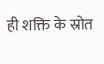ही शक्ति के स्रोत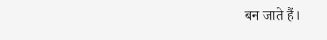बन जाते हैं।